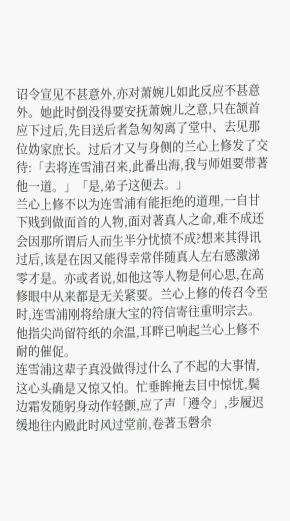诏令宣见不甚意外,亦对萧婉儿如此反应不甚意外。她此时倒没得要安抚萧婉儿之意,只在颔首应下过后,先目送后者急匆匆离了堂中、去见那位妫家庶长。过后才又与身侧的兰心上修发了交待:「去将连雪浦召来,此番出海,我与师姐要带著他一道。」「是,弟子这便去。」
兰心上修不以为连雪浦有能拒绝的道理,一自甘下贱到做面首的人物,面对著真人之命,难不成还会因那所谓后人而生半分忧愤不成?想来其得讯过后,该是在因又能得幸常伴随真人左右感激涕零才是。亦或者说,如他这等人物是何心思,在高修眼中从来都是无关紧要。兰心上修的传召令至时,连雪浦刚将给康大宝的符信寄往重明宗去。
他指尖尚留符纸的余温,耳畔已响起兰心上修不耐的催促。
连雪浦这辈子真没做得过什么了不起的大事情,这心头确是又惊又怕。忙垂眸掩去目中惊忧,鬓边霜发随躬身动作轻颤,应了声「遵令」,步履迟缓地往内殿此时风过堂前,卷著玉磬余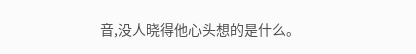音,没人晓得他心头想的是什么。